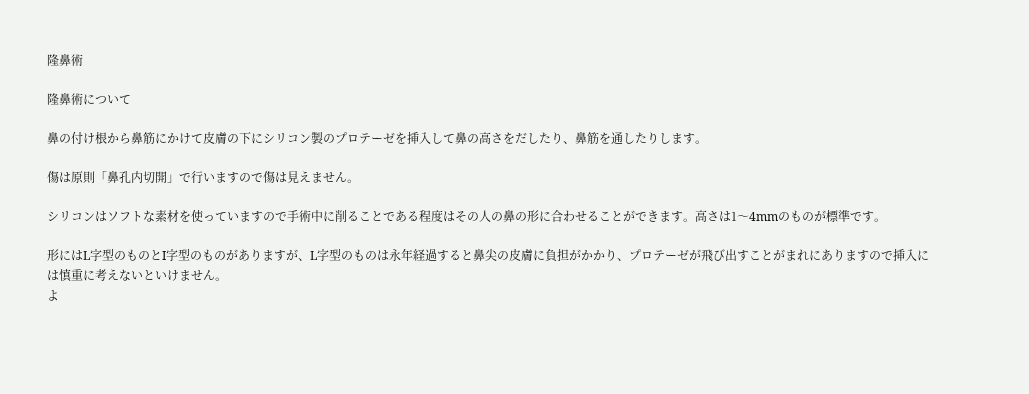隆鼻術

隆鼻術について

鼻の付け根から鼻筋にかけて皮膚の下にシリコン製のプロテーゼを挿入して鼻の高さをだしたり、鼻筋を通したりします。

傷は原則「鼻孔内切開」で行いますので傷は見えません。

シリコンはソフトな素材を使っていますので手術中に削ることである程度はその人の鼻の形に合わせることができます。高さは1〜4mmのものが標準です。

形にはL字型のものとI字型のものがありますが、L字型のものは永年経過すると鼻尖の皮膚に負担がかかり、プロテーゼが飛び出すことがまれにありますので挿入には慎重に考えないといけません。
よ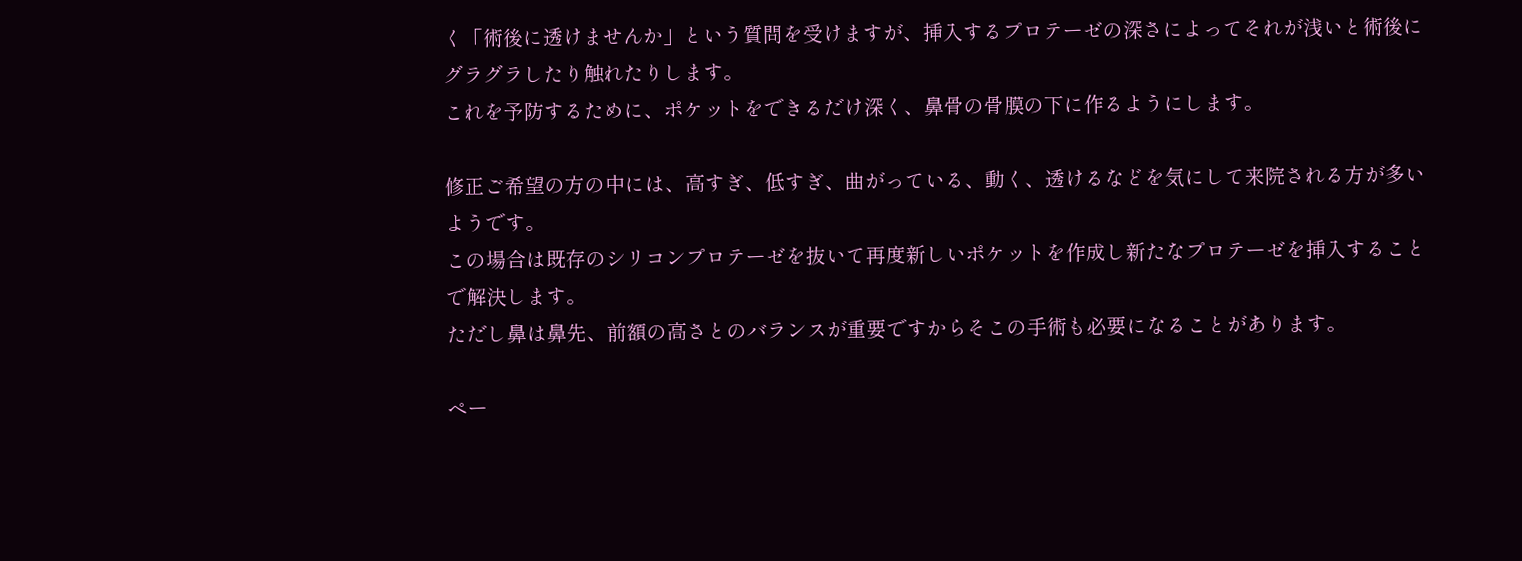く「術後に透けませんか」という質問を受けますが、挿入するプロテーゼの深さによってそれが浅いと術後にグラグラしたり触れたりします。
これを予防するために、ポケットをできるだけ深く、鼻骨の骨膜の下に作るようにします。

修正ご希望の方の中には、高すぎ、低すぎ、曲がっている、動く、透けるなどを気にして来院される方が多いようです。
この場合は既存のシリコンプロテーゼを抜いて再度新しいポケットを作成し新たなプロテーゼを挿入することで解決します。
ただし鼻は鼻先、前額の高さとのバランスが重要ですからそこの手術も必要になることがあります。

ペー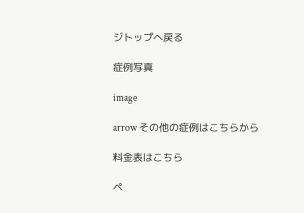ジトップへ戻る

症例写真

image

arrow その他の症例はこちらから

料金表はこちら

ペ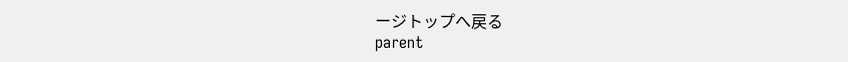ージトップへ戻る
parent